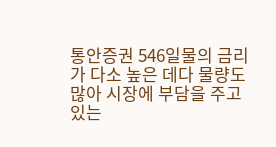통안증권 546일물의 금리가 다소 높은 데다 물량도 많아 시장에 부담을 주고 있는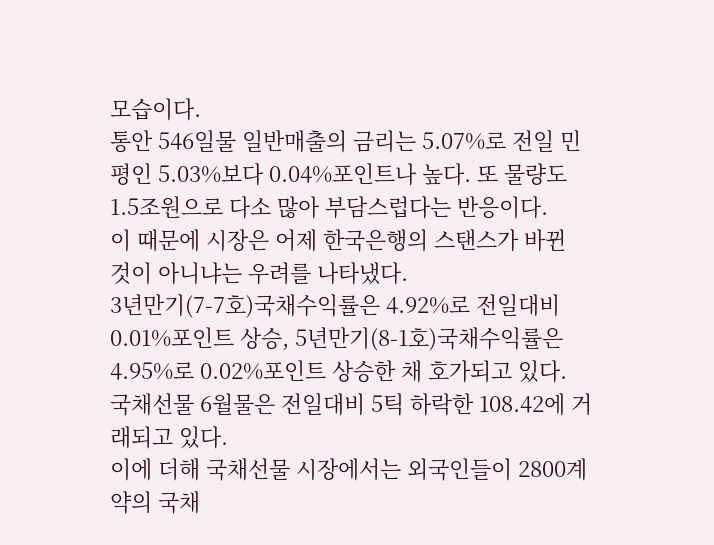모습이다.
통안 546일물 일반매출의 금리는 5.07%로 전일 민평인 5.03%보다 0.04%포인트나 높다. 또 물량도 1.5조원으로 다소 많아 부담스럽다는 반응이다.
이 때문에 시장은 어제 한국은행의 스탠스가 바뀐 것이 아니냐는 우려를 나타냈다.
3년만기(7-7호)국채수익률은 4.92%로 전일대비 0.01%포인트 상승, 5년만기(8-1호)국채수익률은 4.95%로 0.02%포인트 상승한 채 호가되고 있다.
국채선물 6월물은 전일대비 5틱 하락한 108.42에 거래되고 있다.
이에 더해 국채선물 시장에서는 외국인들이 2800계약의 국채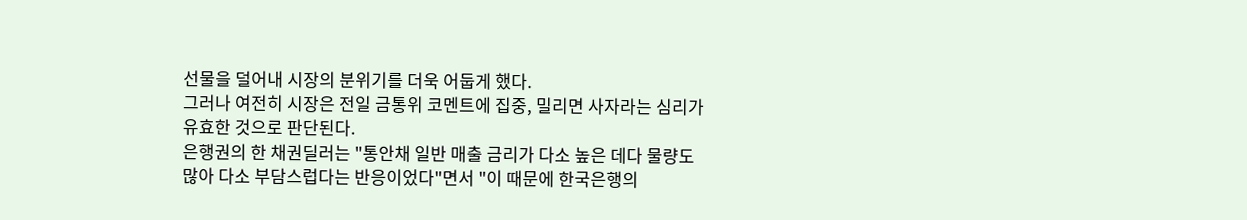선물을 덜어내 시장의 분위기를 더욱 어둡게 했다.
그러나 여전히 시장은 전일 금통위 코멘트에 집중, 밀리면 사자라는 심리가 유효한 것으로 판단된다.
은행권의 한 채권딜러는 "통안채 일반 매출 금리가 다소 높은 데다 물량도 많아 다소 부담스럽다는 반응이었다"면서 "이 때문에 한국은행의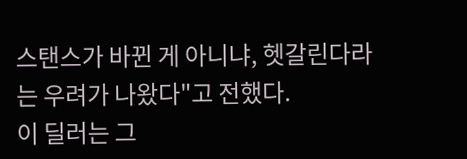스탠스가 바뀐 게 아니냐, 헷갈린다라는 우려가 나왔다"고 전했다.
이 딜러는 그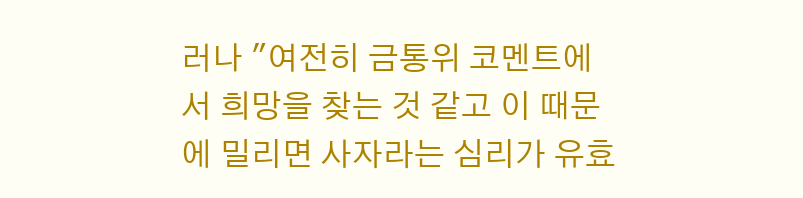러나 "여전히 금통위 코멘트에서 희망을 찾는 것 같고 이 때문에 밀리면 사자라는 심리가 유효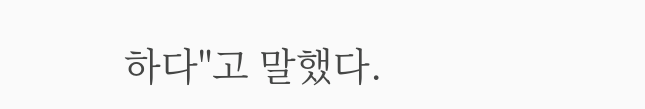하다"고 말했다.